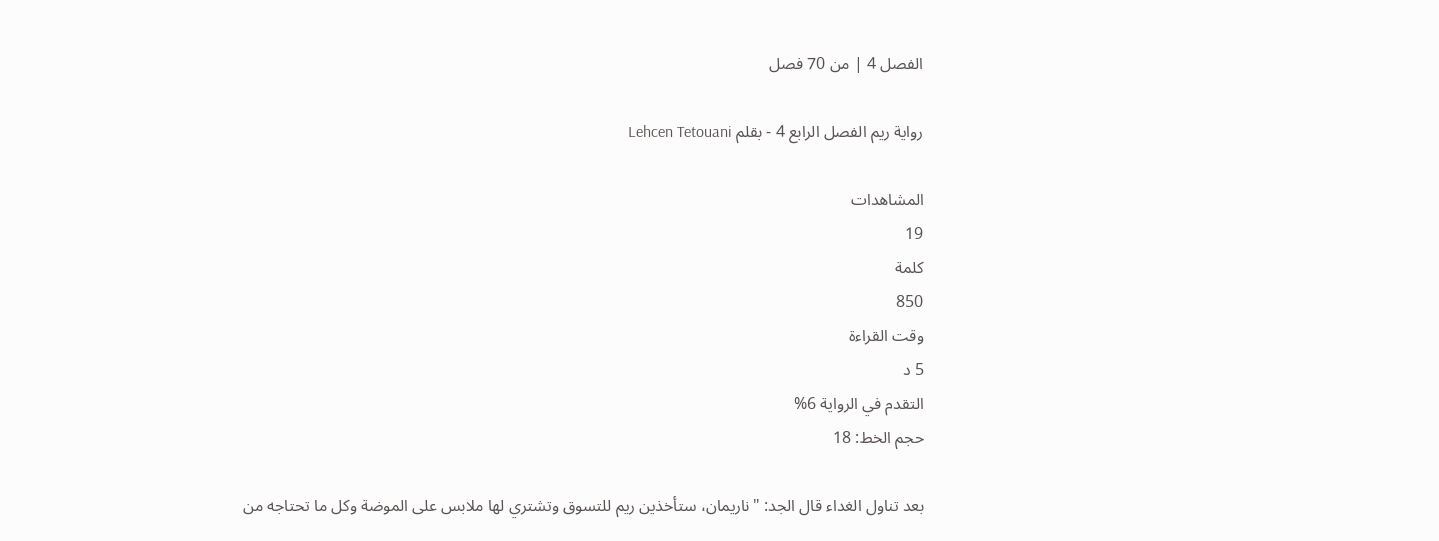الفصل 4 | من 70 فصل

رواية ريم الفصل الرابع 4 - بقلم Lehcen Tetouani

المشاهدات
19
كلمة
850
وقت القراءة
5 د
التقدم في الرواية 6%
حجم الخط: 18

بعد تناول الغداء قال الجد: "ناريمان، ستأخذين ريم للتسوق وتشتري لها ملابس على الموضة وكل ما تحتاجه من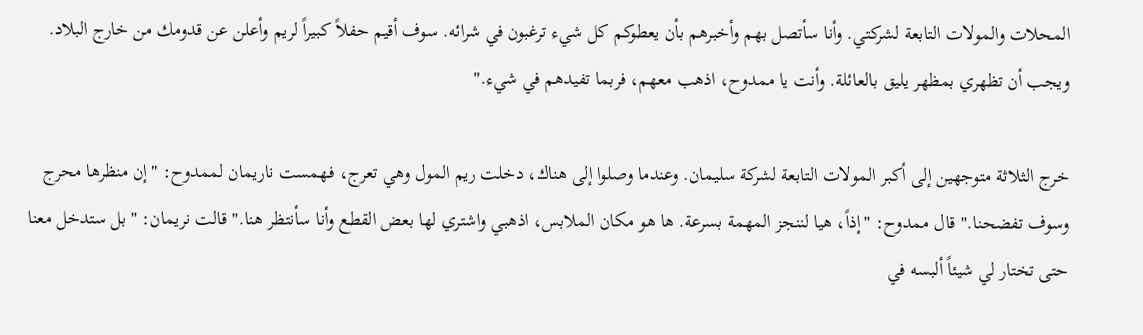المحلات والمولات التابعة لشركتي. وأنا سأتصل بهم وأخبرهم بأن يعطوكم كل شيء ترغبون في شرائه. سوف أقيم حفلاً كبيراً لريم وأعلن عن قدومك من خارج البلاد. ويجب أن تظهري بمظهر يليق بالعائلة. وأنت يا ممدوح، اذهب معهم، فربما تفيدهم في شيء."

خرج الثلاثة متوجهين إلى أكبر المولات التابعة لشركة سليمان. وعندما وصلوا إلى هناك، دخلت ريم المول وهي تعرج، فـهمست ناريمان لممدوح: "إن منظرها محرج وسوف تفضحنا." قال ممدوح: "إذاً، هيا لننجز المهمة بسرعة. ها هو مكان الملابس، اذهبي واشتري لها بعض القطع وأنا سأنتظر هنا." قالت نريمان: "بل ستدخل معنا حتى تختار لي شيئاً ألبسه في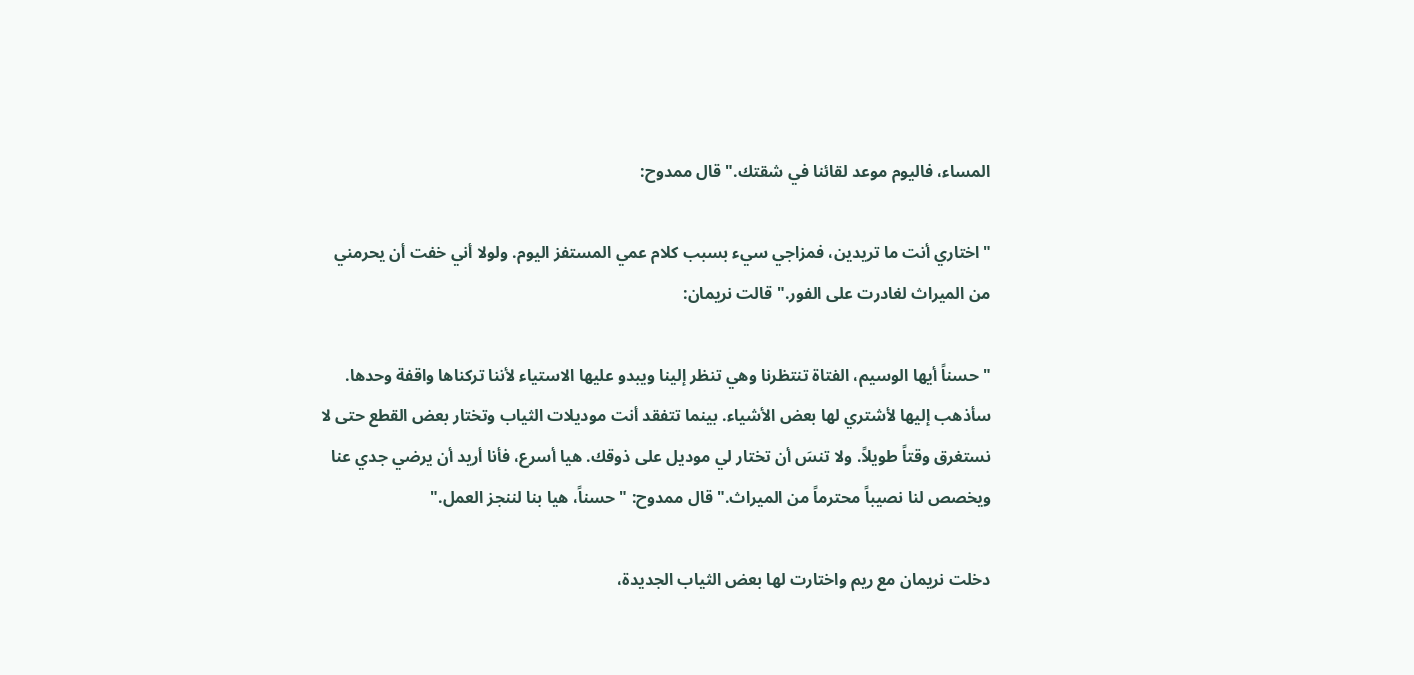المساء، فاليوم موعد لقائنا في شقتك." قال ممدوح:

"اختاري أنت ما تريدين، فمزاجي سيء بسبب كلام عمي المستفز اليوم. ولولا أني خفت أن يحرمني من الميراث لغادرت على الفور." قالت نريمان:

"حسناً أيها الوسيم، الفتاة تنتظرنا وهي تنظر إلينا ويبدو عليها الاستياء لأننا تركناها واقفة وحدها. سأذهب إليها لأشتري لها بعض الأشياء. بينما تتفقد أنت موديلات الثياب وتختار بعض القطع حتى لا نستغرق وقتاً طويلاً. ولا تنسَ أن تختار لي موديل على ذوقك. هيا أسرع، فأنا أريد أن يرضي جدي عنا ويخصص لنا نصيباً محترماً من الميراث." قال ممدوح: "حسناً، هيا بنا لننجز العمل."

دخلت نريمان مع ريم واختارت لها بعض الثياب الجديدة،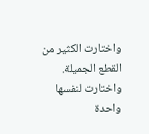واختارت الكثير من القطع الجميلة. واختارت لنفسها واحدة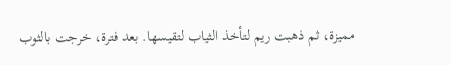مميزة، ثم ذهبت ريم لتأخذ الثياب لتقيسها. بعد فترة، خرجت بالثوب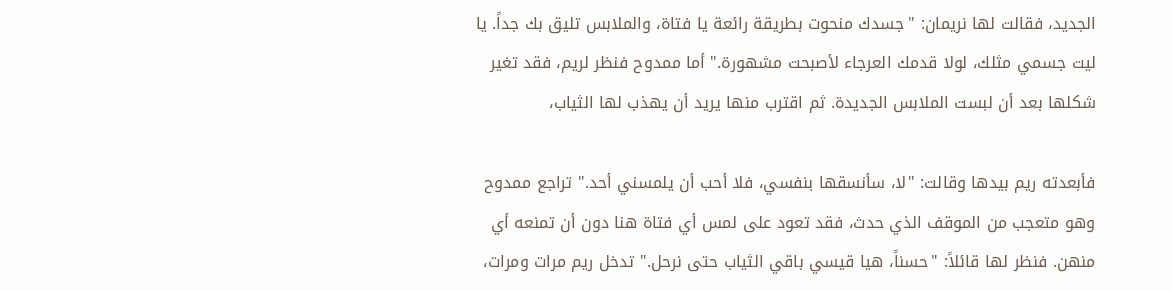الجديد، فقالت لها نريمان: "جسدك منحوت بطريقة رائعة يا فتاة، والملابس تليق بك جداً. يا ليت جسمي مثلك، لولا قدمك العرجاء لأصبحت مشهورة." أما ممدوح فنظر لريم، فقد تغير شكلها بعد أن لبست الملابس الجديدة. ثم اقترب منها يريد أن يهذب لها الثياب،

فأبعدته ريم بيدها وقالت: "لا، سأنسقها بنفسي، فلا أحب أن يلمسني أحد." تراجع ممدوح وهو متعجب من الموقف الذي حدث، فقد تعود على لمس أي فتاة هنا دون أن تمنعه أي منهن. فنظر لها قائلاً: "حسناً، هيا قيسي باقي الثياب حتى نرحل." تدخل ريم مرات ومرات،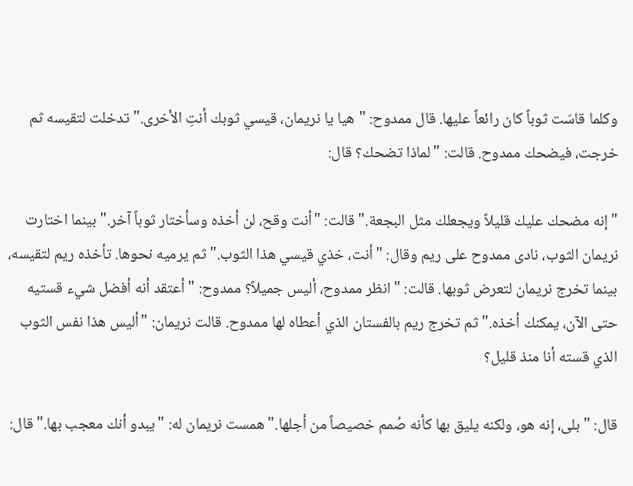وكلما قاسَت ثوباً كان رائعاً عليها. قال ممدوح: "هيا يا نريمان، قيسي ثوبك أنتِ الأخرى." تدخلت لتقيسه ثم خرجت، فيضحك ممدوح. قالت: "لماذا تضحك؟ قال:

"إنه مضحك عليك قليلاً ويجعلك مثل البجعة." قالت: "أنت وقح، لن أخذه وسأختار ثوباً آخر." بينما اختارت نريمان الثوب، نادى ممدوح على ريم وقال: "أنت، خذي قيسي هذا الثوب." ثم يرميه نحوها. تأخذه ريم لتقيسه، بينما تخرج نريمان لتعرض ثوبها. قالت: "انظر ممدوح، أليس جميلاً؟ ممدوح: "أعتقد أنه أفضل شيء قستيه حتى الآن، يمكنك أخذه." ثم تخرج ريم بالفستان الذي أعطاه لها ممدوح. قالت نريمان: "أليس هذا نفس الثوب الذي قسته أنا منذ قليل؟

قال: "بلى، إنه هو، ولكنه يليق بها كأنه صُمم خصيصاً من أجلها." همست نريمان له: "يبدو أنك معجب بها." قال: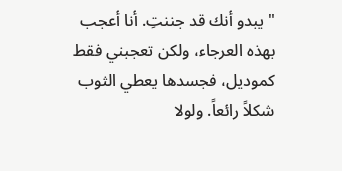"يبدو أنك قد جننتِ. أنا أعجب بهذه العرجاء، ولكن تعجبني فقط كموديل، فجسدها يعطي الثوب شكلاً رائعاً. ولولا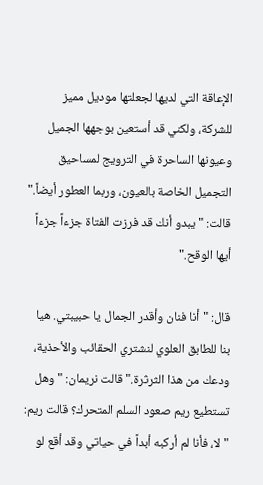الإعاقة التي لديها لجعلتها موديل مميز للشركة، ولكني قد أستعين بوجهها الجميل وعيونها الساحرة في الترويج لمساحيق التجميل الخاصة بالعيون، وربما العطور أيضاً." قالت: "يبدو أنك قد فرزت الفتاة جزءاً جزءاً أيها الوقح."

قال: "أنا فنان وأقدر الجمال يا حبيبتي. هيا بنا للطابق العلوي لنشتري الحقائب والأحذية، ودعك من هذا الثرثرة." قالت نريمان: "وهل تستطيع ريم صعود السلم المتحرك؟ قالت ريم: "لا، فأنا لم أركبه أبداً في حياتي وقد أقع لو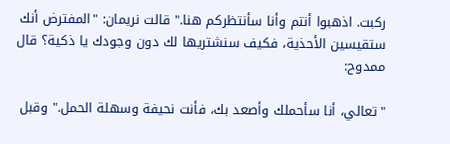ركبت. اذهبوا أنتم وأنا سأنتظركم هنا." قالت نريمان: "المفترض أنك ستقيسين الأحذية، فكيف سنشتريها لك دون وجودك يا ذكية؟ قال ممدوح:

"تعالي، أنا سأحملك وأصعد بك، فأنت نحيفة وسهلة الحمل." وقبل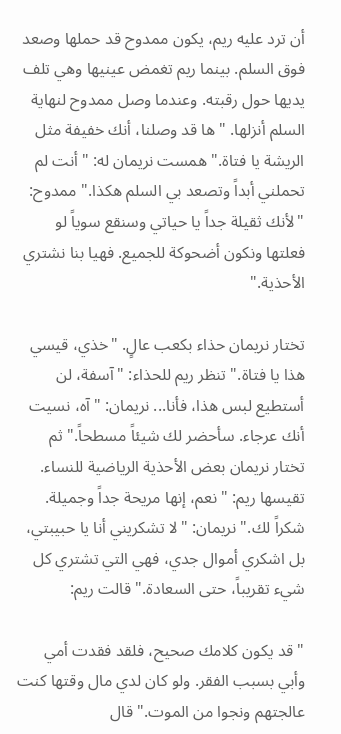أن ترد عليه ريم، يكون ممدوح قد حملها وصعد فوق السلم. بينما ريم تغمض عينيها وهي تلف يديها حول رقبته. وعندما وصل ممدوح لنهاية السلم أنزلها. "ها قد وصلنا، أنك خفيفة مثل الريشة يا فتاة." همست نريمان له: "أنت لم تحملني أبداً وتصعد بي السلم هكذا." ممدوح: "لأنك ثقيلة جداً يا حياتي وسنقع سوياً لو فعلتها ونكون أضحوكة للجميع. فهيا بنا نشتري الأحذية."

تختار نريمان حذاء بكعب عالٍ. "خذي، قيسي هذا يا فتاة." تنظر ريم للحذاء: "آسفة، لن أستطيع لبس هذا، فأنا... نريمان: "آه، نسيت أنك عرجاء. سأحضر لك شيئاً مسطحاً." ثم تختار نريمان بعض الأحذية الرياضية للنساء. تقيسها ريم: "نعم، إنها مريحة جداً وجميلة. شكراً لك." نريمان: "لا تشكريني أنا يا حبيبتي، بل اشكري أموال جدي، فهي التي تشتري كل شيء تقريباً، حتى السعادة." قالت ريم:

"قد يكون كلامك صحيح، فلقد فقدت أمي وأبي بسبب الفقر. ولو كان لدي مال وقتها كنت عالجتهم ونجوا من الموت." قال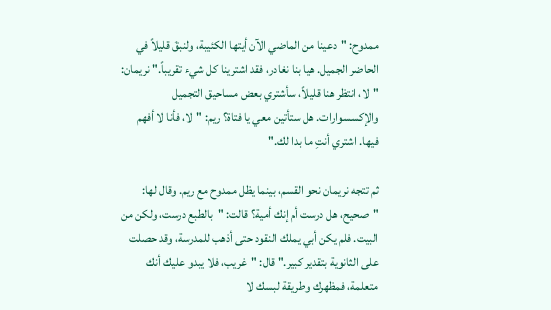ممدوح: "دعينا من الماضي الآن أيتها الكئيبة، ولنبقَ قليلاً في الحاضر الجميل. هيا بنا نغادر، فقد اشترينا كل شيء تقريباً." نريمان: "لا، انتظر هنا قليلاً، سأشتري بعض مساحيق التجميل والإكسسوارات. هل ستأتين معي يا فتاة؟ ريم: "لا، فأنا لا أفهم فيها. اشتري أنتِ ما بدا لك."

ثم تتجه نريمان نحو القسم، بينما يظل ممدوح مع ريم. وقال لها: "صحيح، هل درست أم إنك أمية؟ قالت: "بالطبع درست، ولكن من البيت. فلم يكن أبي يملك النقود حتى أذهب للمدرسة، وقد حصلت على الثانوية بتقدير كبير." قال: "غريب، فلا يبدو عليك أنك متعلمة، فمظهرك وطريقة لبسك لا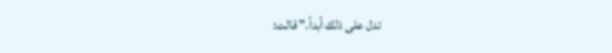تدل على ذلك أبداً." قالت: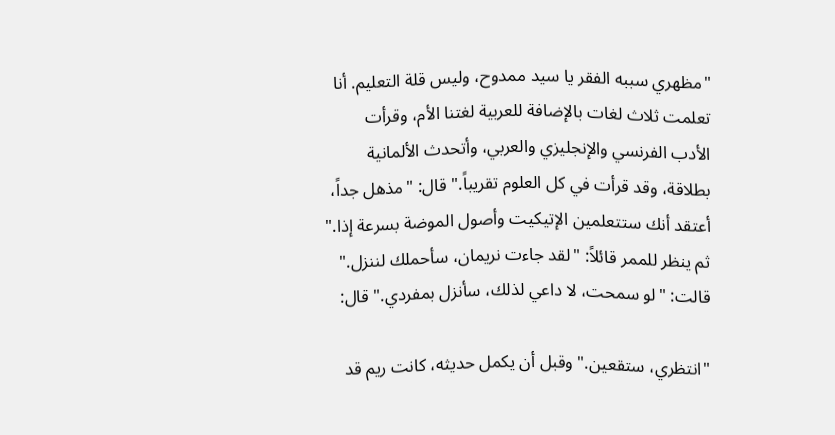"مظهري سببه الفقر يا سيد ممدوح، وليس قلة التعليم. أنا تعلمت ثلاث لغات بالإضافة للعربية لغتنا الأم، وقرأت الأدب الفرنسي والإنجليزي والعربي، وأتحدث الألمانية بطلاقة، وقد قرأت في كل العلوم تقريباً." قال: "مذهل جداً، أعتقد أنك ستتعلمين الإتيكيت وأصول الموضة بسرعة إذا." ثم ينظر للممر قائلاً: "لقد جاءت نريمان، سأحملك لننزل." قالت: "لو سمحت، لا داعي لذلك، سأنزل بمفردي." قال:

"انتظري، ستقعين." وقبل أن يكمل حديثه، كانت ريم قد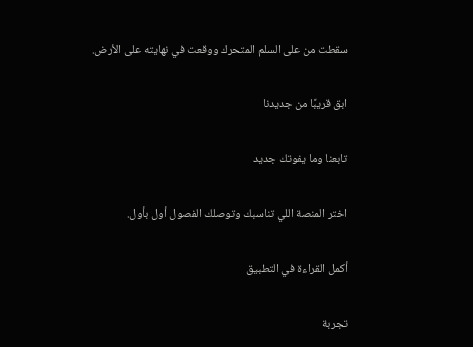سقطت من على السلم المتحرك ووقعت في نهايته على الأرض.

ابق قريبًا من جديدنا

تابعنا وما يفوتك جديد

اختر المنصة اللي تناسبك وتوصلك الفصول أول بأول.

أكمل القراءة في التطبيق

تجربة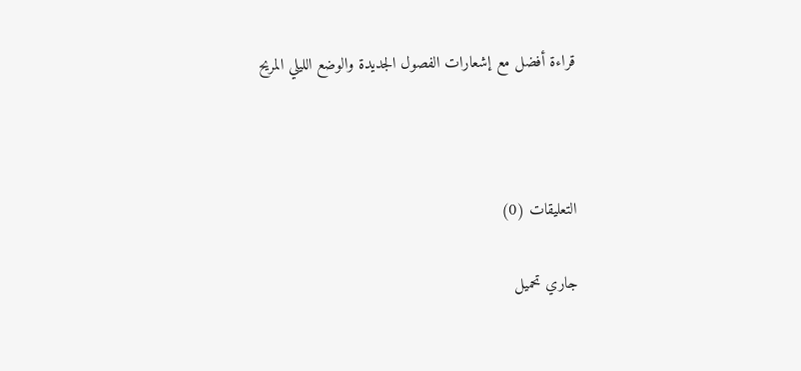قراءة أفضل مع إشعارات الفصول الجديدة والوضع الليلي المريح



التعليقات (0)

جاري تحميل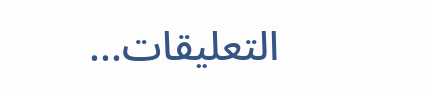التعليقات...